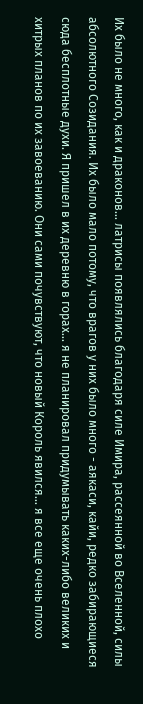Их было не много, как и драконов... латрисы появлялись благодаря силе Имира, рассеянной во Вселенной, силы абсолютного Созидания. Их было мало потому, что врагов у них было много - аякаси, кайи, редко забирающиеся сюда бесплотные духи. Я пришел в их деревню в горах... я не планировал придумывать каких-либо великих и хитрых планов по их завоеванию. Они сами почувствуют, что новый Король явился... я все еще очень плохо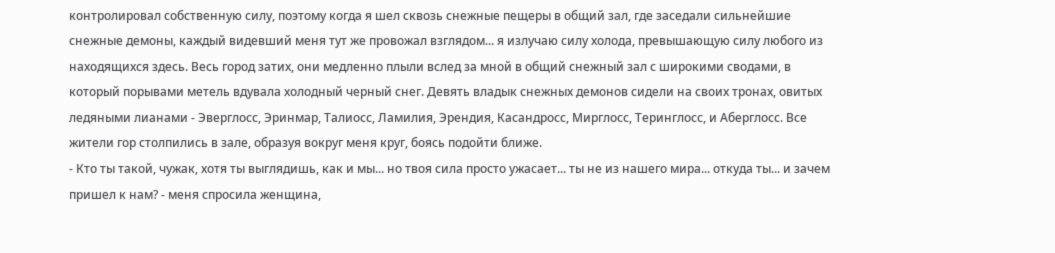контролировал собственную силу, поэтому когда я шел сквозь снежные пещеры в общий зал, где заседали сильнейшие снежные демоны, каждый видевший меня тут же провожал взглядом... я излучаю силу холода, превышающую силу любого из находящихся здесь. Весь город затих, они медленно плыли вслед за мной в общий снежный зал с широкими сводами, в который порывами метель вдувала холодный черный снег. Девять владык снежных демонов сидели на своих тронах, овитых ледяными лианами - Эверглосс, Эринмар, Талиосс, Ламилия, Эрендия, Касандросс, Мирглосс, Теринглосс, и Аберглосс. Все жители гор столпились в зале, образуя вокруг меня круг, боясь подойти ближе.
- Кто ты такой, чужак, хотя ты выглядишь, как и мы... но твоя сила просто ужасает... ты не из нашего мира... откуда ты... и зачем пришел к нам? - меня спросила женщина,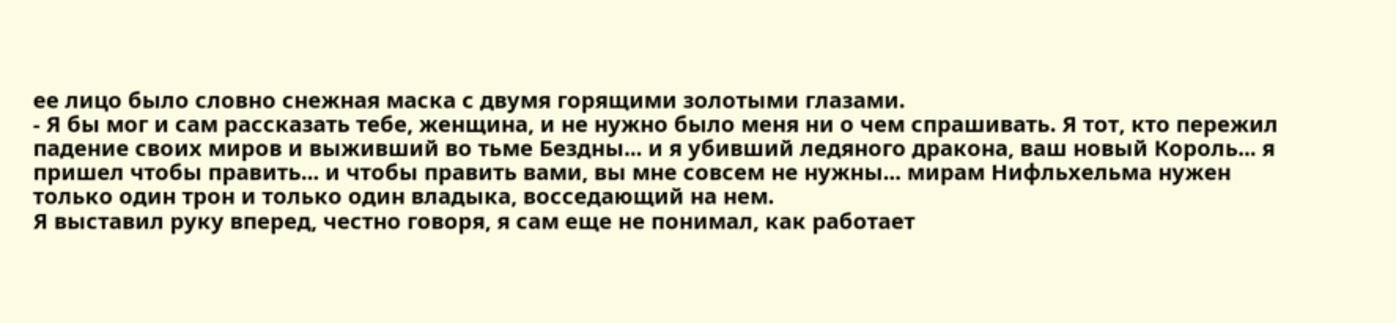ее лицо было словно снежная маска с двумя горящими золотыми глазами.
- Я бы мог и сам рассказать тебе, женщина, и не нужно было меня ни о чем спрашивать. Я тот, кто пережил падение своих миров и выживший во тьме Бездны... и я убивший ледяного дракона, ваш новый Король... я пришел чтобы править... и чтобы править вами, вы мне совсем не нужны... мирам Нифльхельма нужен только один трон и только один владыка, восседающий на нем.
Я выставил руку вперед, честно говоря, я сам еще не понимал, как работает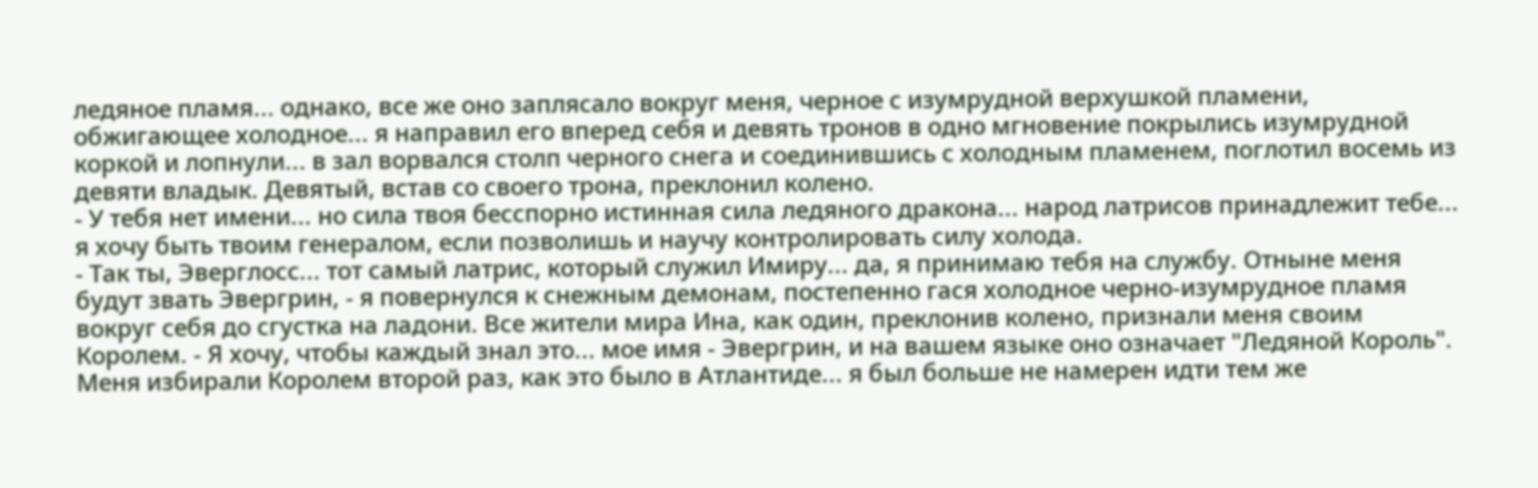ледяное пламя... однако, все же оно заплясало вокруг меня, черное с изумрудной верхушкой пламени, обжигающее холодное... я направил его вперед себя и девять тронов в одно мгновение покрылись изумрудной коркой и лопнули... в зал ворвался столп черного снега и соединившись с холодным пламенем, поглотил восемь из девяти владык. Девятый, встав со своего трона, преклонил колено.
- У тебя нет имени... но сила твоя бесспорно истинная сила ледяного дракона... народ латрисов принадлежит тебе... я хочу быть твоим генералом, если позволишь и научу контролировать силу холода.
- Так ты, Эверглосс... тот самый латрис, который служил Имиру... да, я принимаю тебя на службу. Отныне меня будут звать Эвергрин, - я повернулся к снежным демонам, постепенно гася холодное черно-изумрудное пламя вокруг себя до сгустка на ладони. Все жители мира Ина, как один, преклонив колено, признали меня своим Королем. - Я хочу, чтобы каждый знал это... мое имя - Эвергрин, и на вашем языке оно означает "Ледяной Король".
Меня избирали Королем второй раз, как это было в Атлантиде... я был больше не намерен идти тем же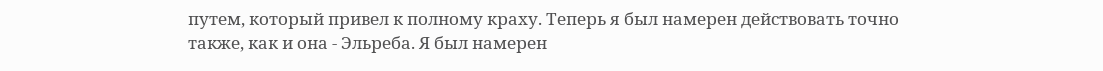путем, который привел к полному краху. Теперь я был намерен действовать точно также, как и она - Эльреба. Я был намерен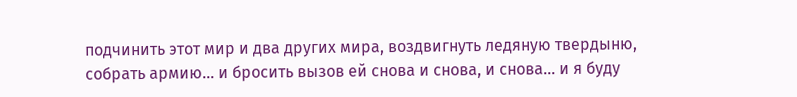подчинить этот мир и два других мира, воздвигнуть ледяную твердыню, собрать армию... и бросить вызов ей снова и снова, и снова... и я буду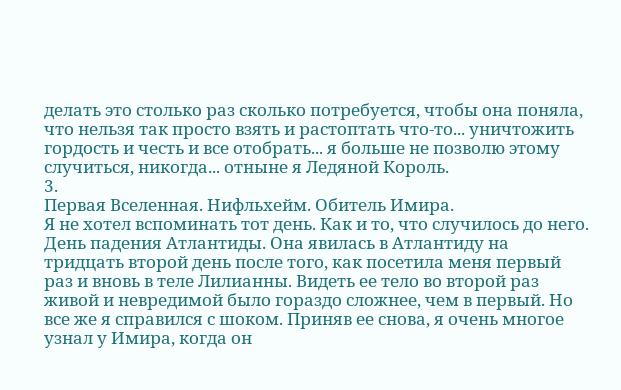делать это столько раз сколько потребуется, чтобы она поняла, что нельзя так просто взять и растоптать что-то... уничтожить гордость и честь и все отобрать... я больше не позволю этому случиться, никогда... отныне я Ледяной Король.
3.
Первая Вселенная. Нифльхейм. Обитель Имира.
Я не хотел вспоминать тот день. Как и то, что случилось до него. День падения Атлантиды. Она явилась в Атлантиду на тридцать второй день после того, как посетила меня первый раз и вновь в теле Лилианны. Видеть ее тело во второй раз живой и невредимой было гораздо сложнее, чем в первый. Но все же я справился с шоком. Приняв ее снова, я очень многое узнал у Имира, когда он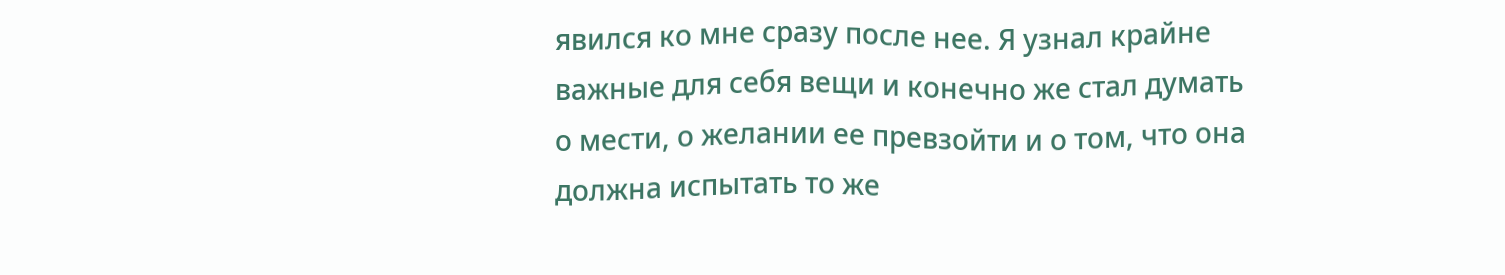явился ко мне сразу после нее. Я узнал крайне важные для себя вещи и конечно же стал думать о мести, о желании ее превзойти и о том, что она должна испытать то же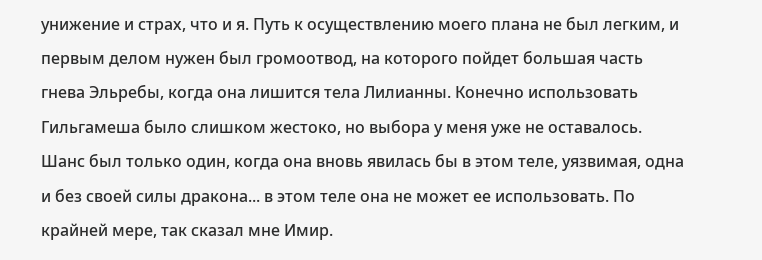унижение и страх, что и я. Путь к осуществлению моего плана не был легким, и первым делом нужен был громоотвод, на которого пойдет большая часть гнева Эльребы, когда она лишится тела Лилианны. Конечно использовать Гильгамеша было слишком жестоко, но выбора у меня уже не оставалось. Шанс был только один, когда она вновь явилась бы в этом теле, уязвимая, одна и без своей силы дракона... в этом теле она не может ее использовать. По крайней мере, так сказал мне Имир.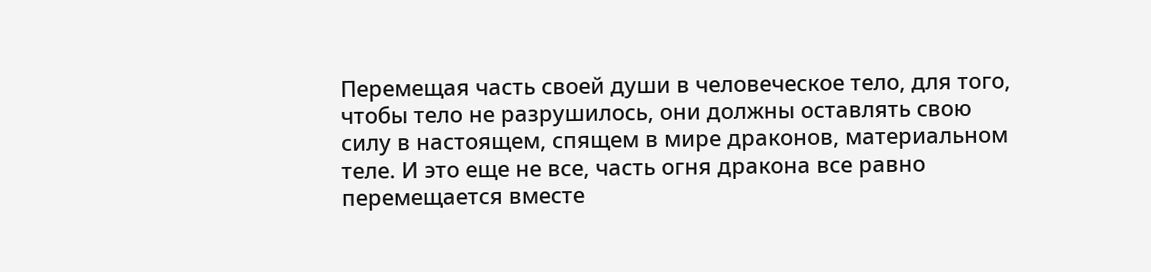Перемещая часть своей души в человеческое тело, для того, чтобы тело не разрушилось, они должны оставлять свою силу в настоящем, спящем в мире драконов, материальном теле. И это еще не все, часть огня дракона все равно перемещается вместе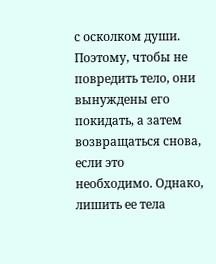с осколком души. Поэтому, чтобы не повредить тело, они вынуждены его покидать, а затем возвращаться снова, если это необходимо. Однако, лишить ее тела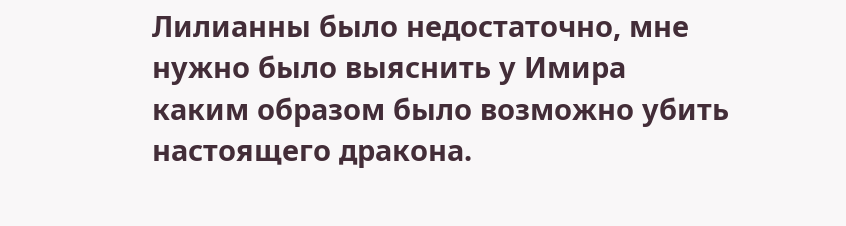Лилианны было недостаточно, мне нужно было выяснить у Имира каким образом было возможно убить настоящего дракона.